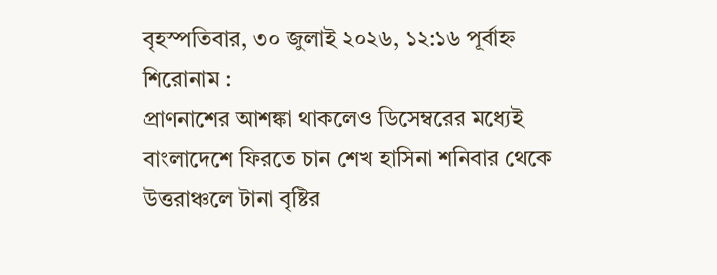বৃহস্পতিবার, ৩০ জুলাই ২০২৬, ১২:১৬ পূর্বাহ্ন
শিরোনাম :
প্রাণনাশের আশঙ্কা থাকলেও ডিসেম্বরের মধ্যেই বাংলাদেশে ফিরতে চান শেখ হাসিনা শনিবার থেকে উত্তরাঞ্চলে টানা বৃষ্টির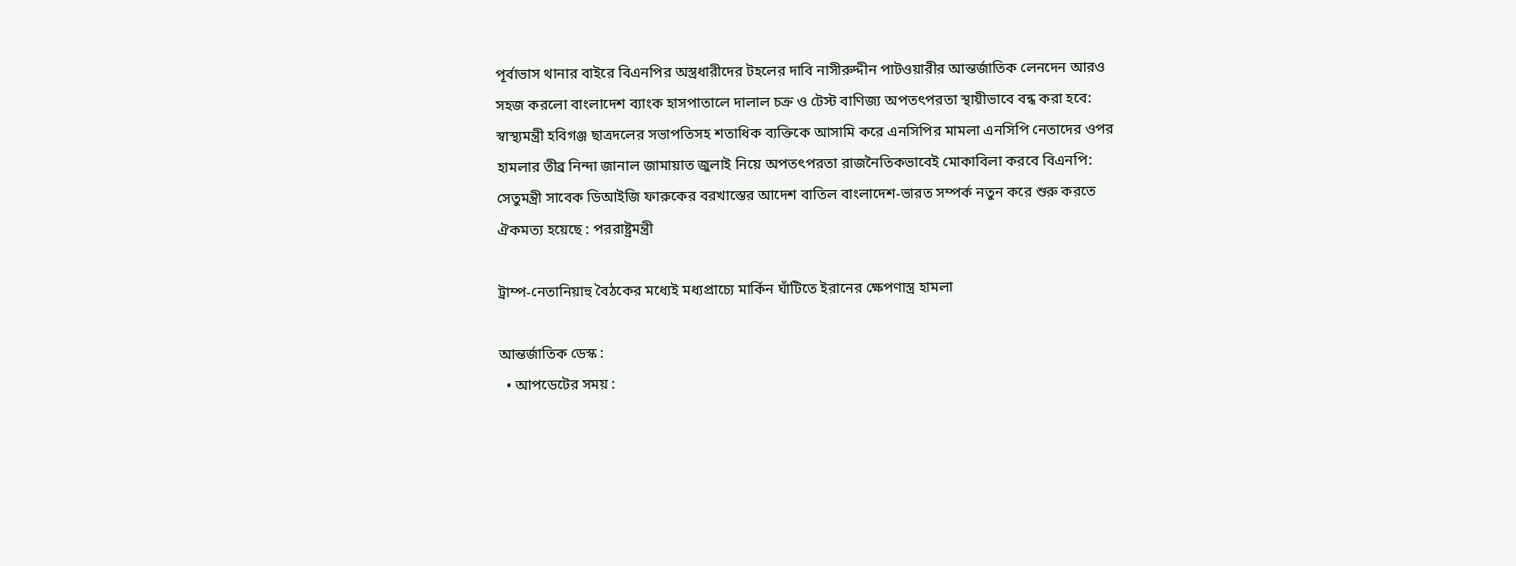পূর্বাভাস থানার বাইরে বিএনপির অস্ত্রধারীদের টহলের দাবি নাসীরুদ্দীন পাটওয়ারীর আন্তর্জাতিক লেনদেন আরও সহজ করলো বাংলাদেশ ব্যাংক হাসপাতালে দালাল চক্র ও টেস্ট বাণিজ্য অপতৎপরতা স্থায়ীভাবে বন্ধ করা হবে: স্বাস্থ্যমন্ত্রী হবিগঞ্জ ছাত্রদলের সভাপতিসহ শতাধিক ব্যক্তিকে আসামি করে এনসিপির মামলা এনসিপি নেতাদের ওপর হামলার তীব্র নিন্দা জানাল জামায়াত জুলাই নিয়ে অপতৎপরতা রাজনৈতিকভাবেই মোকাবিলা করবে বিএনপি: সেতুমন্ত্রী সাবেক ডিআইজি ফারুকের বরখাস্তের আদেশ বাতিল বাংলাদেশ-ভারত সম্পর্ক নতুন করে শুরু করতে ঐকমত্য হয়েছে : পররাষ্ট্রমন্ত্রী

ট্রাম্প-নেতানিয়াহু বৈঠকের মধ্যেই মধ্যপ্রাচ্যে মার্কিন ঘাঁটিতে ইরানের ক্ষেপণাস্ত্র হামলা

আন্তর্জাতিক ডেস্ক :
  • আপডেটের সময় :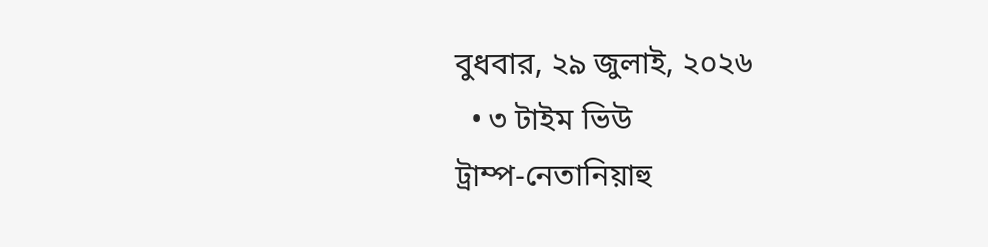বুধবার, ২৯ জুলাই, ২০২৬
  • ৩ টাইম ভিউ
ট্রাম্প-নেতানিয়াহু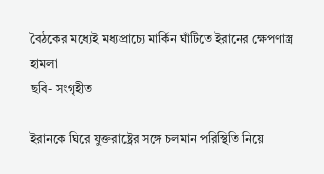বৈঠকের মধ্যেই মধ্যপ্রাচ্যে মার্কিন ঘাঁটিতে ইরানের ক্ষেপণাস্ত্র হামলা
ছবি- সংগৃহীত

ইরানকে ঘিরে যুক্তরাষ্ট্রের সঙ্গে চলমান পরিস্থিতি নিয়ে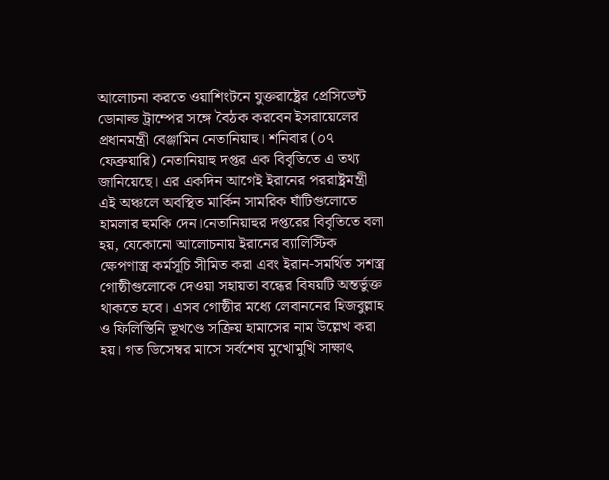আলোচনা করতে ওয়াশিংটনে যুক্তরাষ্ট্রের প্রেসিডেন্ট ডোনাল্ড ট্রাম্পের সঙ্গে বৈঠক করবেন ইসরায়েলের প্রধানমন্ত্রী বেঞ্জামিন নেতানিয়াহু। শনিবার (০৭ ফেব্রুয়ারি) নেতানিয়াহু দপ্তর এক বিবৃতিতে এ তথ্য জানিয়েছে। এর একদিন আগেই ইরানের পররাষ্ট্রমন্ত্রী এই অঞ্চলে অবস্থিত মার্কিন সামরিক ঘাঁটিগুলোতে হামলার হুমকি দেন।নেতানিয়াহুর দপ্তরের বিবৃতিতে বলা হয়, যেকোনো আলোচনায় ইরানের ব্যালিস্টিক ক্ষেপণাস্ত্র কর্মসূচি সীমিত করা এবং ইরান-সমর্থিত সশস্ত্র গোষ্ঠীগুলোকে দেওয়া সহায়তা বন্ধের বিষয়টি অন্তর্ভুক্ত থাকতে হবে। এসব গোষ্ঠীর মধ্যে লেবাননের হিজবুল্লাহ ও ফিলিস্তিনি ভূখণ্ডে সক্রিয় হামাসের নাম উল্লেখ করা হয়। গত ডিসেম্বর মাসে সর্বশেষ মুখোমুখি সাক্ষাৎ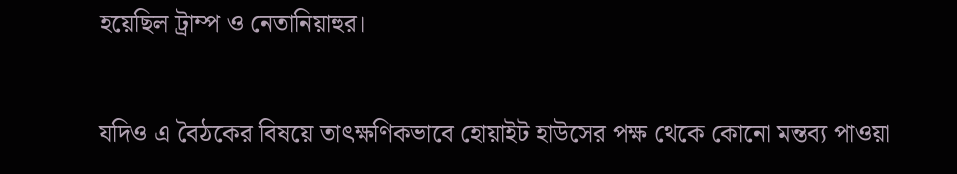হয়েছিল ট্রাম্প ও নেতানিয়াহুর।

যদিও এ বৈঠকের বিষয়ে তাৎক্ষণিকভাবে হোয়াইট হাউসের পক্ষ থেকে কোনো মন্তব্য পাওয়া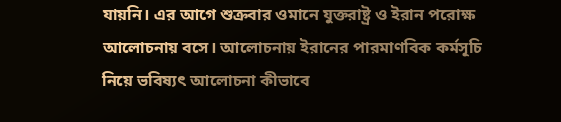যায়নি। এর আগে শুক্রবার ওমানে যুক্তরাষ্ট্র ও ইরান পরোক্ষ আলোচনায় বসে। আলোচনায় ইরানের পারমাণবিক কর্মসূচি নিয়ে ভবিষ্যৎ আলোচনা কীভাবে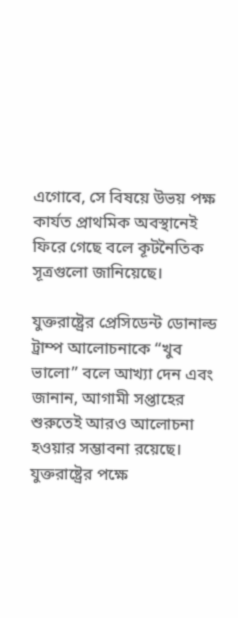এগোবে, সে বিষয়ে উভয় পক্ষ কার্যত প্রাথমিক অবস্থানেই ফিরে গেছে বলে কূটনৈতিক সূত্রগুলো জানিয়েছে।

যুক্তরাষ্ট্রের প্রেসিডেন্ট ডোনাল্ড ট্রাম্প আলোচনাকে “খুব ভালো” বলে আখ্যা দেন এবং জানান, আগামী সপ্তাহের শুরুতেই আরও আলোচনা হওয়ার সম্ভাবনা রয়েছে। যুক্তরাষ্ট্রের পক্ষে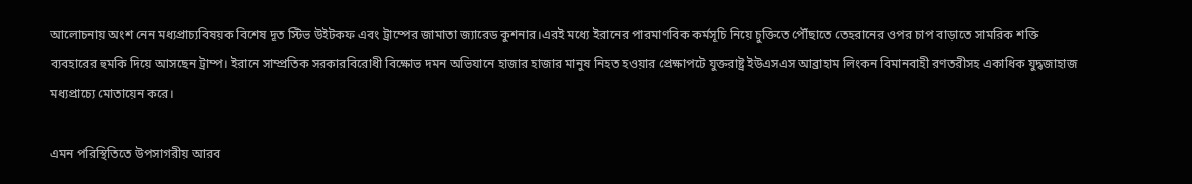আলোচনায় অংশ নেন মধ্যপ্রাচ্যবিষয়ক বিশেষ দূত স্টিভ উইটকফ এবং ট্রাম্পের জামাতা জ্যারেড কুশনার।এরই মধ্যে ইরানের পারমাণবিক কর্মসূচি নিয়ে চুক্তিতে পৌঁছাতে তেহরানের ওপর চাপ বাড়াতে সামরিক শক্তি ব্যবহারের হুমকি দিয়ে আসছেন ট্রাম্প। ইরানে সাম্প্রতিক সরকারবিরোধী বিক্ষোভ দমন অভিযানে হাজার হাজার মানুষ নিহত হওয়ার প্রেক্ষাপটে যুক্তরাষ্ট্র ইউএসএস আব্রাহাম লিংকন বিমানবাহী রণতরীসহ একাধিক যুদ্ধজাহাজ মধ্যপ্রাচ্যে মোতায়েন করে।

এমন পরিস্থিতিতে উপসাগরীয় আরব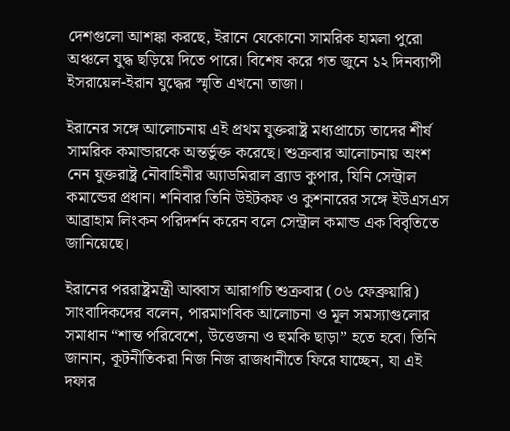দেশগুলো আশঙ্কা করছে, ইরানে যেকোনো সামরিক হামলা পুরো অঞ্চলে যুদ্ধ ছড়িয়ে দিতে পারে। বিশেষ করে গত জুনে ১২ দিনব্যাপী ইসরায়েল-ইরান যুদ্ধের স্মৃতি এখনো তাজা।

ইরানের সঙ্গে আলোচনায় এই প্রথম যুক্তরাষ্ট্র মধ্যপ্রাচ্যে তাদের শীর্ষ সামরিক কমান্ডারকে অন্তর্ভুক্ত করেছে। শুক্রবার আলোচনায় অংশ নেন যুক্তরাষ্ট্র নৌবাহিনীর অ্যাডমিরাল ব্র্যাড কুপার, যিনি সেন্ট্রাল কমান্ডের প্রধান। শনিবার তিনি উইটকফ ও কুশনারের সঙ্গে ইউএসএস আব্রাহাম লিংকন পরিদর্শন করেন বলে সেন্ট্রাল কমান্ড এক বিবৃতিতে জানিয়েছে।

ইরানের পররাষ্ট্রমন্ত্রী আব্বাস আরাগচি শুক্রবার (০৬ ফেব্রুয়ারি) সাংবাদিকদের বলেন, পারমাণবিক আলোচনা ও মূল সমস্যাগুলোর সমাধান “শান্ত পরিবেশে, উত্তেজনা ও হুমকি ছাড়া” হতে হবে। তিনি জানান, কূটনীতিকরা নিজ নিজ রাজধানীতে ফিরে যাচ্ছেন, যা এই দফার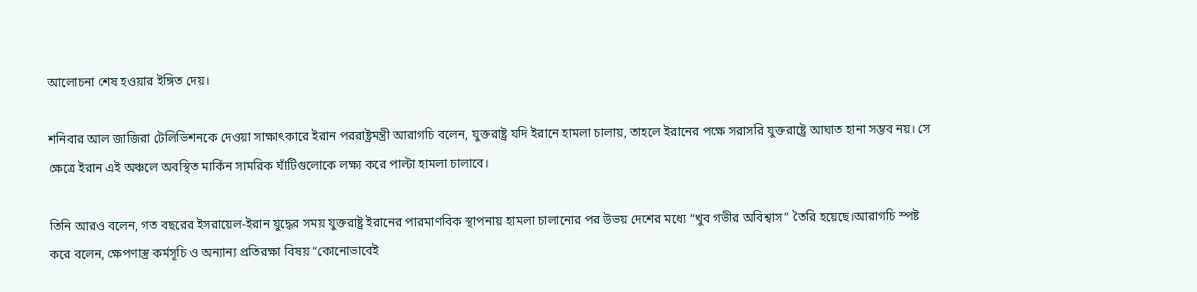আলোচনা শেষ হওয়ার ইঙ্গিত দেয়।

শনিবার আল জাজিরা টেলিভিশনকে দেওয়া সাক্ষাৎকারে ইরান পররাষ্ট্রমন্ত্রী আরাগচি বলেন, যুক্তরাষ্ট্র যদি ইরানে হামলা চালায়, তাহলে ইরানের পক্ষে সরাসরি যুক্তরাষ্ট্রে আঘাত হানা সম্ভব নয়। সে ক্ষেত্রে ইরান এই অঞ্চলে অবস্থিত মার্কিন সামরিক ঘাঁটিগুলোকে লক্ষ্য করে পাল্টা হামলা চালাবে।

তিনি আরও বলেন, গত বছরের ইসরায়েল-ইরান যুদ্ধের সময় যুক্তরাষ্ট্র ইরানের পারমাণবিক স্থাপনায় হামলা চালানোর পর উভয় দেশের মধ্যে “খুব গভীর অবিশ্বাস” তৈরি হয়েছে।আরাগচি স্পষ্ট করে বলেন, ক্ষেপণাস্ত্র কর্মসূচি ও অন্যান্য প্রতিরক্ষা বিষয় “কোনোভাবেই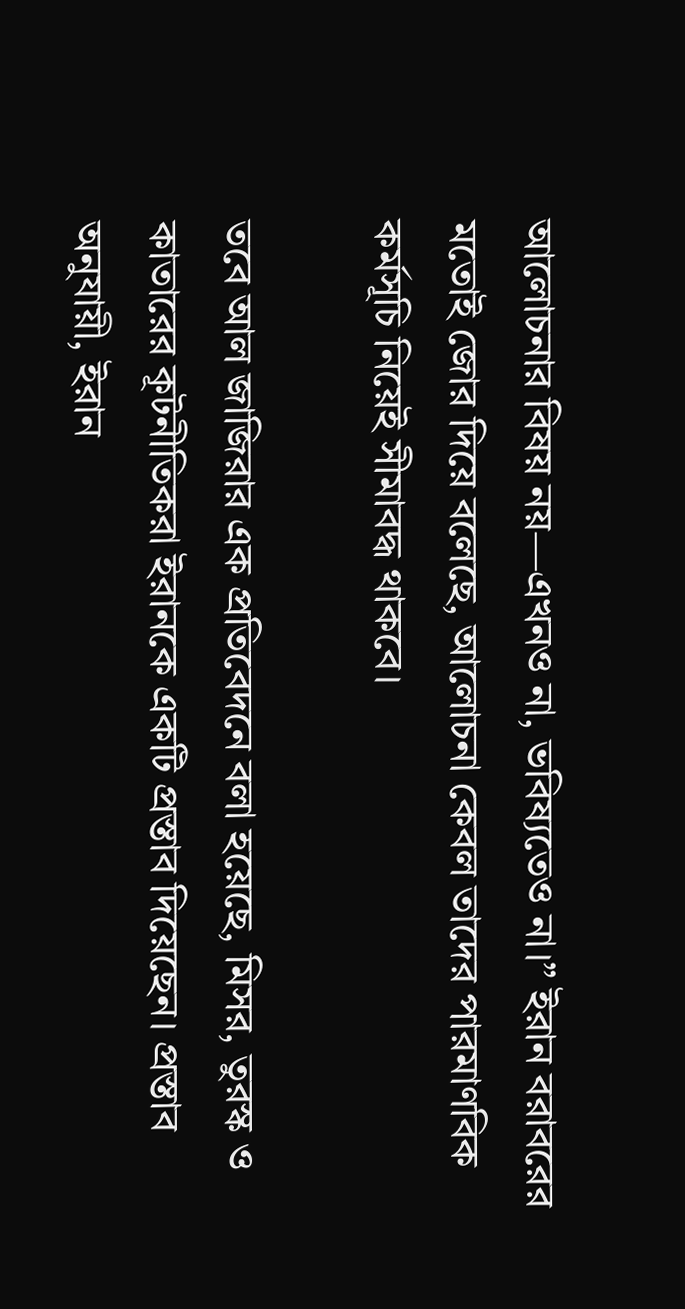আলোচনার বিষয় নয়—এখনও না, ভবিষ্যতেও না।” ইরান বরাবরের মতোই জোর দিয়ে বলেছে, আলোচনা কেবল তাদের পারমাণবিক কর্মসূচি নিয়েই সীমাবদ্ধ থাকবে।

তবে আল জাজিরার এক প্রতিবেদনে বলা হয়েছে, মিসর, তুরস্ক ও কাতারের কূটনীতিকরা ইরানকে একটি প্রস্তাব দিয়েছেন। প্রস্তাব অনুযায়ী, ইরান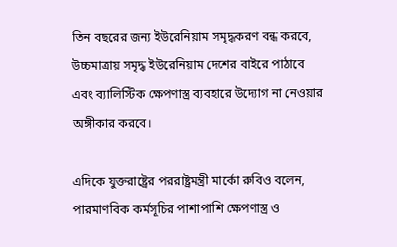তিন বছরের জন্য ইউরেনিয়াম সমৃদ্ধকরণ বন্ধ করবে, উচ্চমাত্রায় সমৃদ্ধ ইউরেনিয়াম দেশের বাইরে পাঠাবে এবং ব্যালিস্টিক ক্ষেপণাস্ত্র ব্যবহারে উদ্যোগ না নেওয়ার অঙ্গীকার করবে।

এদিকে যুক্তরাষ্ট্রের পররাষ্ট্রমন্ত্রী মার্কো রুবিও বলেন, পারমাণবিক কর্মসূচির পাশাপাশি ক্ষেপণাস্ত্র ও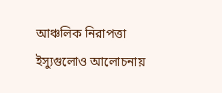আঞ্চলিক নিরাপত্তা ইস্যুগুলোও আলোচনায়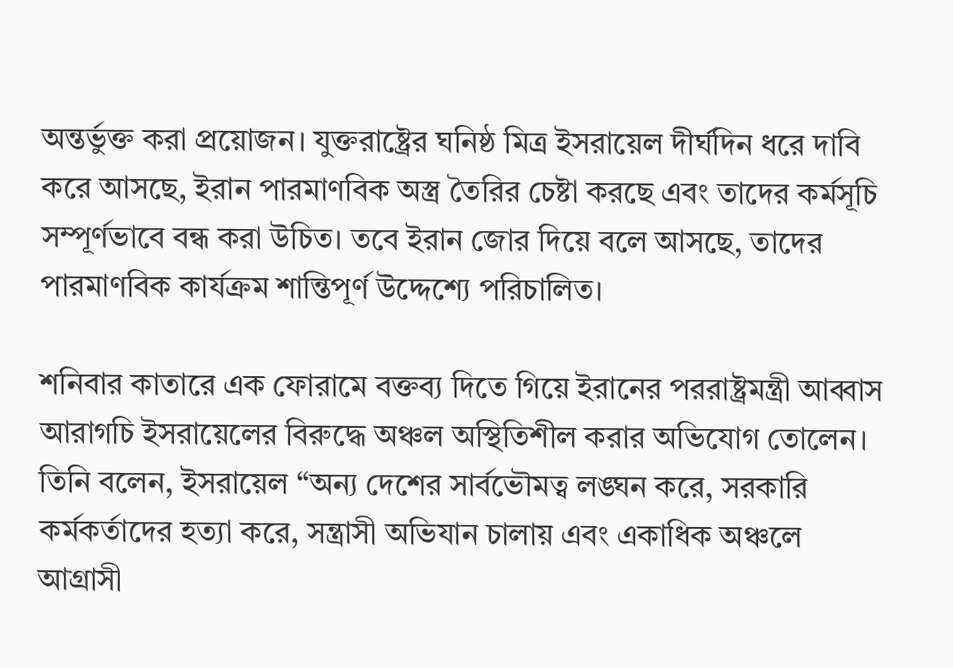অন্তর্ভুক্ত করা প্রয়োজন। যুক্তরাষ্ট্রের ঘনিষ্ঠ মিত্র ইসরায়েল দীর্ঘদিন ধরে দাবি করে আসছে, ইরান পারমাণবিক অস্ত্র তৈরির চেষ্টা করছে এবং তাদের কর্মসূচি সম্পূর্ণভাবে বন্ধ করা উচিত। তবে ইরান জোর দিয়ে বলে আসছে, তাদের পারমাণবিক কার্যক্রম শান্তিপূর্ণ উদ্দেশ্যে পরিচালিত।

শনিবার কাতারে এক ফোরামে বক্তব্য দিতে গিয়ে ইরানের পররাষ্ট্রমন্ত্রী আব্বাস আরাগচি ইসরায়েলের বিরুদ্ধে অঞ্চল অস্থিতিশীল করার অভিযোগ তোলেন। তিনি বলেন, ইসরায়েল “অন্য দেশের সার্বভৌমত্ব লঙ্ঘন করে, সরকারি কর্মকর্তাদের হত্যা করে, সন্ত্রাসী অভিযান চালায় এবং একাধিক অঞ্চলে আগ্রাসী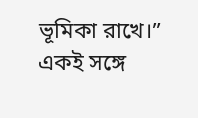ভূমিকা রাখে।” একই সঙ্গে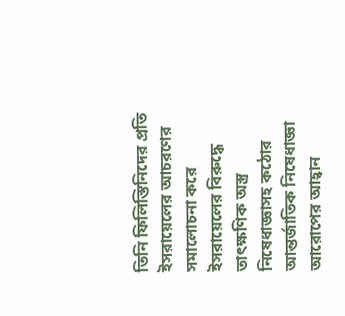তিনি ফিলিস্তিনিদের প্রতি ইসরায়েলের আচরণের সমালোচনা করে ইসরায়েলের বিরুদ্ধে তাৎক্ষণিক অস্ত্র নিষেধাজ্ঞাসহ কঠোর আন্তর্জাতিক নিষেধাজ্ঞা আরোপের আহ্বান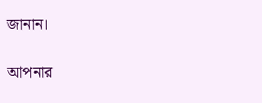জানান।

আপনার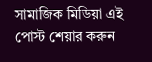সামাজিক মিডিয়া এই পোস্ট শেয়ার করুন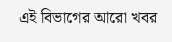এই বিভাগের আরো খবর